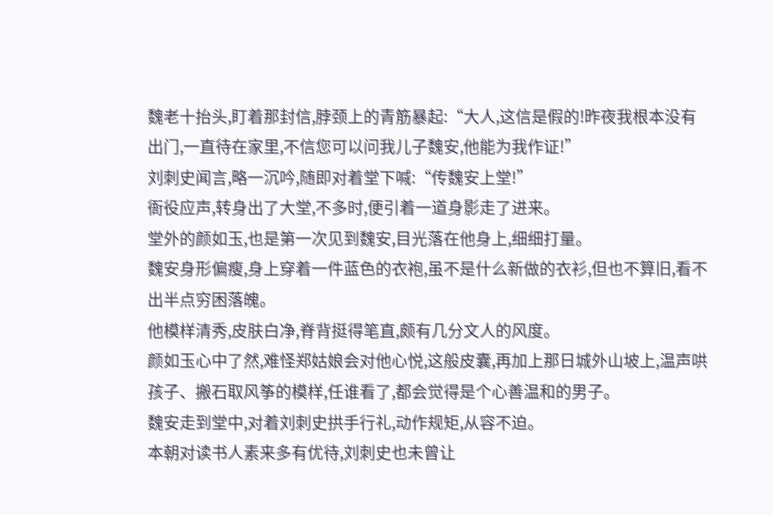魏老十抬头,盯着那封信,脖颈上的青筋暴起:“大人,这信是假的!昨夜我根本没有出门,一直待在家里,不信您可以问我儿子魏安,他能为我作证!”
刘刺史闻言,略一沉吟,随即对着堂下喊:“传魏安上堂!”
衙役应声,转身出了大堂,不多时,便引着一道身影走了进来。
堂外的颜如玉,也是第一次见到魏安,目光落在他身上,细细打量。
魏安身形偏瘦,身上穿着一件蓝色的衣袍,虽不是什么新做的衣衫,但也不算旧,看不出半点穷困落魄。
他模样清秀,皮肤白净,脊背挺得笔直,颇有几分文人的风度。
颜如玉心中了然,难怪郑姑娘会对他心悦,这般皮囊,再加上那日城外山坡上,温声哄孩子、搬石取风筝的模样,任谁看了,都会觉得是个心善温和的男子。
魏安走到堂中,对着刘刺史拱手行礼,动作规矩,从容不迫。
本朝对读书人素来多有优待,刘刺史也未曾让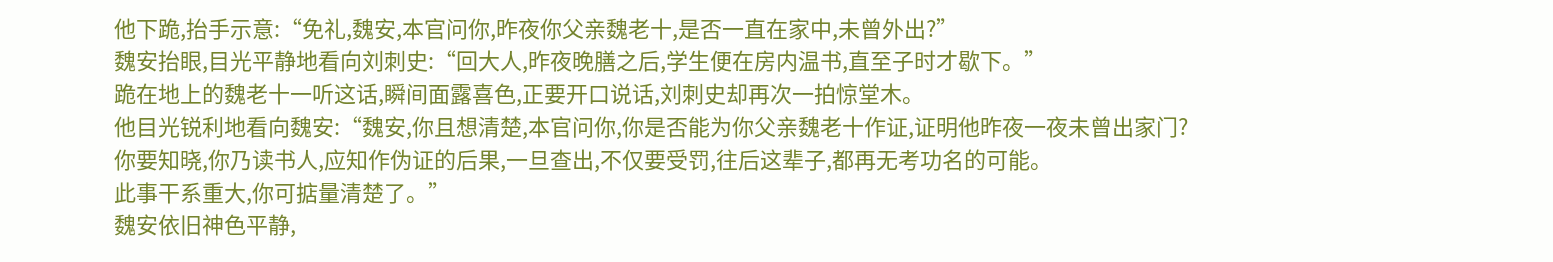他下跪,抬手示意:“免礼,魏安,本官问你,昨夜你父亲魏老十,是否一直在家中,未曾外出?”
魏安抬眼,目光平静地看向刘刺史:“回大人,昨夜晚膳之后,学生便在房内温书,直至子时才歇下。”
跪在地上的魏老十一听这话,瞬间面露喜色,正要开口说话,刘刺史却再次一拍惊堂木。
他目光锐利地看向魏安:“魏安,你且想清楚,本官问你,你是否能为你父亲魏老十作证,证明他昨夜一夜未曾出家门?
你要知晓,你乃读书人,应知作伪证的后果,一旦查出,不仅要受罚,往后这辈子,都再无考功名的可能。
此事干系重大,你可掂量清楚了。”
魏安依旧神色平静,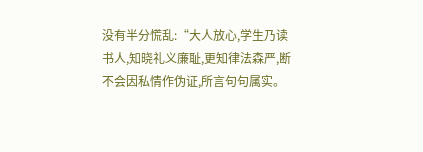没有半分慌乱:“大人放心,学生乃读书人,知晓礼义廉耻,更知律法森严,断不会因私情作伪证,所言句句属实。